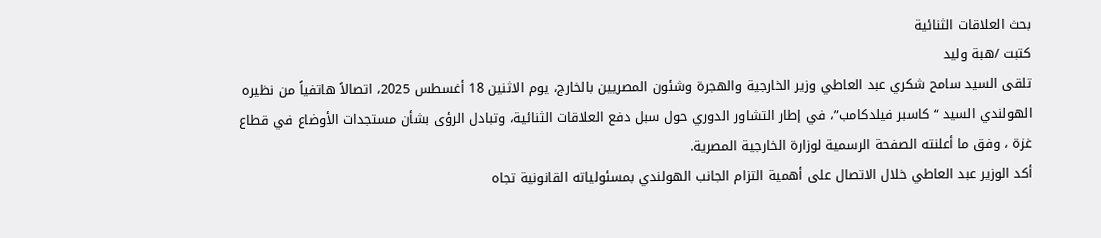بحث العلاقات الثنائية
كتبت /هبة وليد
تلقى السيد سامح شكري عبد العاطي وزير الخارجية والهجرة وشئون المصريين بالخارج، يوم الاثنين 18 أغسطس 2025، اتصالاً هاتفياً من نظيره الهولندي السيد “كاسبر فيلدكامب”، في إطار التشاور الدوري حول سبل دفع العلاقات الثنائية، وتبادل الرؤى بشأن مستجدات الأوضاع في قطاع غزة ، وفق ما أعلنته الصفحة الرسمية لوزارة الخارجية المصرية.
أكد الوزير عبد العاطي خلال الاتصال على أهمية التزام الجانب الهولندي بمسئولياته القانونية تجاه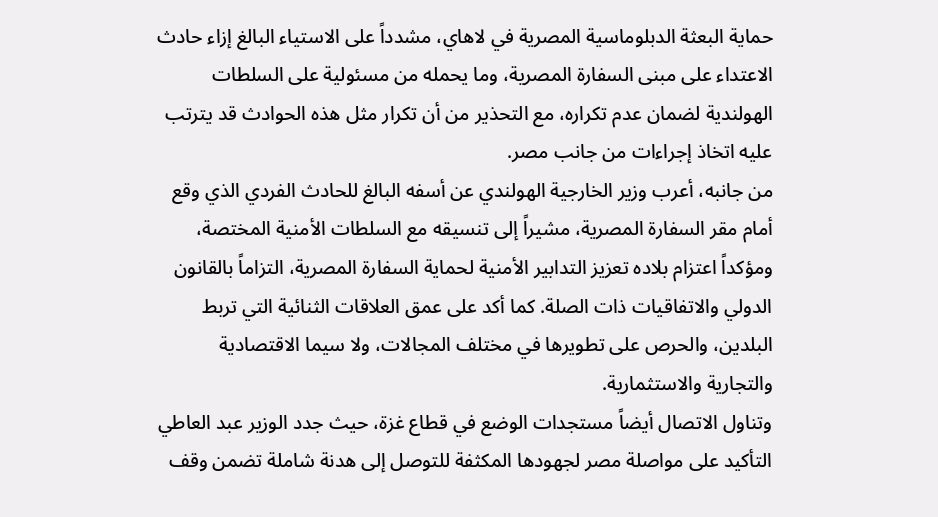حماية البعثة الدبلوماسية المصرية في لاهاي، مشدداً على الاستياء البالغ إزاء حادث الاعتداء على مبنى السفارة المصرية، وما يحمله من مسئولية على السلطات الهولندية لضمان عدم تكراره، مع التحذير من أن تكرار مثل هذه الحوادث قد يترتب عليه اتخاذ إجراءات من جانب مصر.
من جانبه، أعرب وزير الخارجية الهولندي عن أسفه البالغ للحادث الفردي الذي وقع أمام مقر السفارة المصرية، مشيراً إلى تنسيقه مع السلطات الأمنية المختصة، ومؤكداً اعتزام بلاده تعزيز التدابير الأمنية لحماية السفارة المصرية، التزاماً بالقانون الدولي والاتفاقيات ذات الصلة. كما أكد على عمق العلاقات الثنائية التي تربط البلدين، والحرص على تطويرها في مختلف المجالات، ولا سيما الاقتصادية والتجارية والاستثمارية.
وتناول الاتصال أيضاً مستجدات الوضع في قطاع غزة، حيث جدد الوزير عبد العاطي التأكيد على مواصلة مصر لجهودها المكثفة للتوصل إلى هدنة شاملة تضمن وقف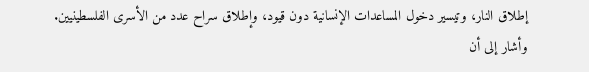إطلاق النار، وتيسير دخول المساعدات الإنسانية دون قيود، وإطلاق سراح عدد من الأسرى الفلسطينيين. وأشار إلى أن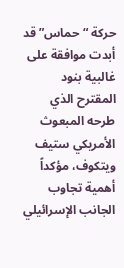حركة “حماس” قد أبدت موافقة على غالبية بنود المقترح الذي طرحه المبعوث الأمريكي ستيف ويتكوف، مؤكداً أهمية تجاوب الجانب الإسرائيلي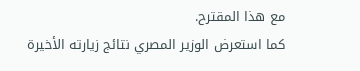مع هذا المقترح.
كما استعرض الوزير المصري نتائج زيارته الأخيرة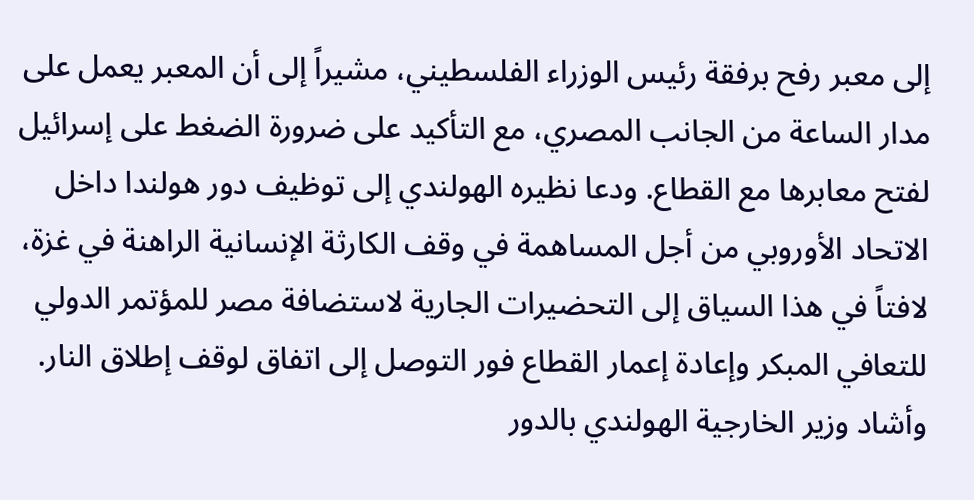إلى معبر رفح برفقة رئيس الوزراء الفلسطيني، مشيراً إلى أن المعبر يعمل على مدار الساعة من الجانب المصري، مع التأكيد على ضرورة الضغط على إسرائيل لفتح معابرها مع القطاع. ودعا نظيره الهولندي إلى توظيف دور هولندا داخل الاتحاد الأوروبي من أجل المساهمة في وقف الكارثة الإنسانية الراهنة في غزة، لافتاً في هذا السياق إلى التحضيرات الجارية لاستضافة مصر للمؤتمر الدولي للتعافي المبكر وإعادة إعمار القطاع فور التوصل إلى اتفاق لوقف إطلاق النار.
وأشاد وزير الخارجية الهولندي بالدور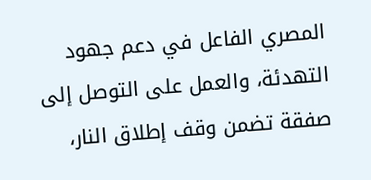المصري الفاعل في دعم جهود التهدئة، والعمل على التوصل إلى صفقة تضمن وقف إطلاق النار،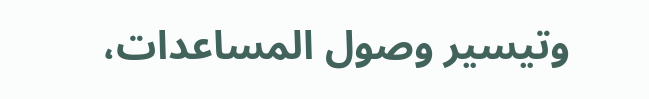وتيسير وصول المساعدات،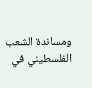ومساندة الشعب الفلسطيني في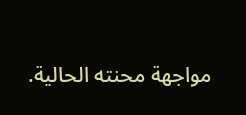مواجهة محنته الحالية.